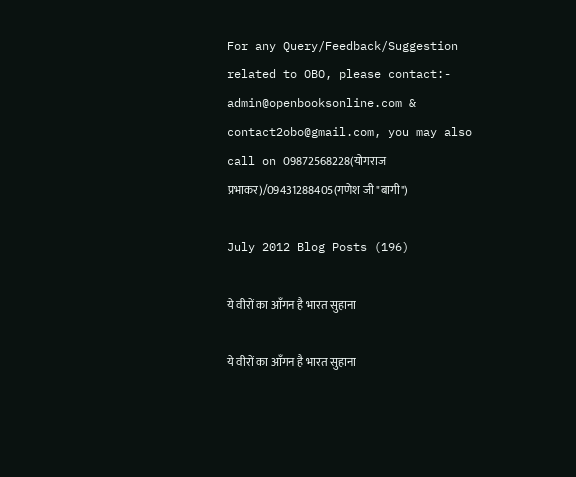For any Query/Feedback/Suggestion related to OBO, please contact:- admin@openbooksonline.com & contact2obo@gmail.com, you may also call on 09872568228(योगराज प्रभाकर)/09431288405(गणेश जी "बागी")

July 2012 Blog Posts (196)

ये वीरों का आँगन है भारत सुहाना

ये वीरों का आँगन है भारत सुहाना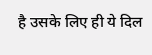है उसके लिए ही ये दिल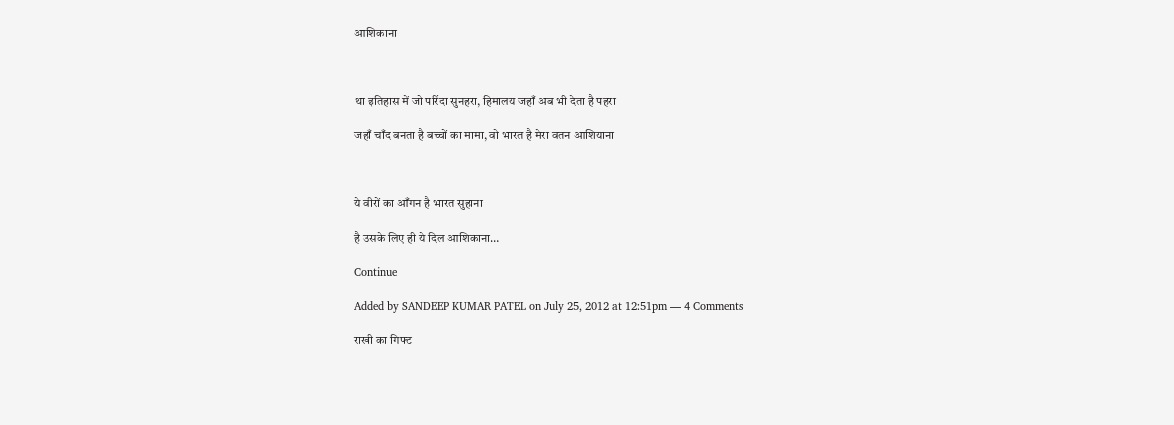आशिकाना



था इतिहास में जो परिंदा सुनहरा, हिमालय जहाँ अब भी देता है पहरा

जहाँ चाँद बनता है बच्चों का मामा, वो भारत है मेरा वतन आशियाना



ये वीरों का आँगन है भारत सुहाना

है उसके लिए ही ये दिल आशिकाना…

Continue

Added by SANDEEP KUMAR PATEL on July 25, 2012 at 12:51pm — 4 Comments

राखी का गिफ्ट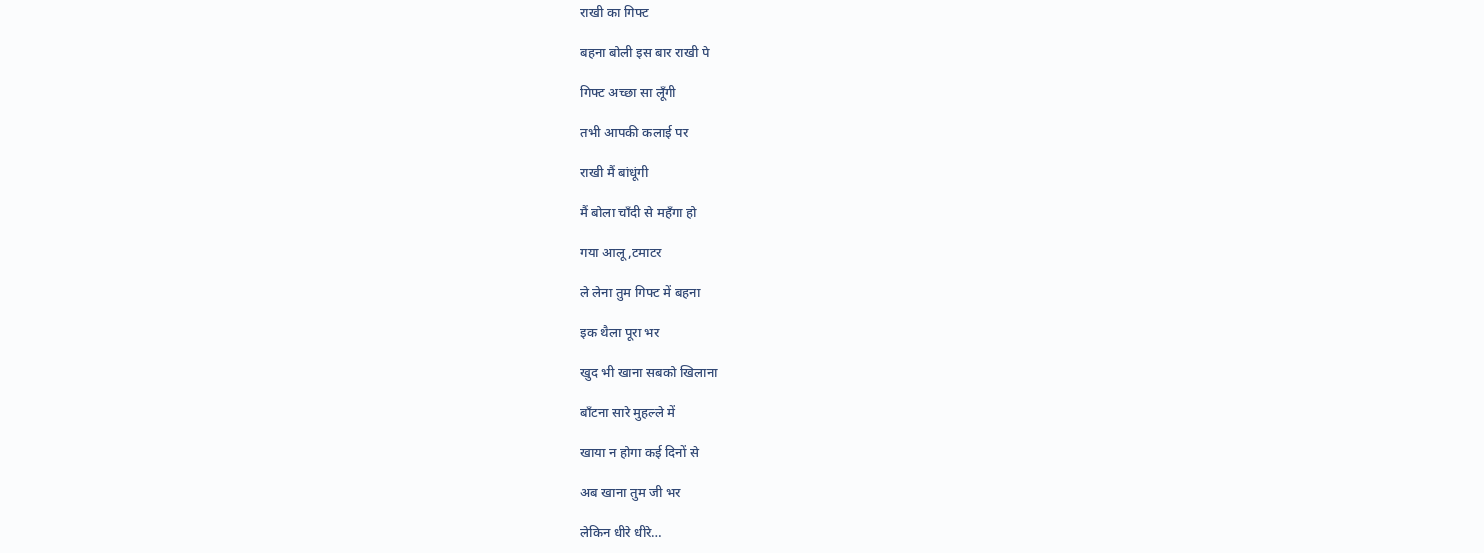राखी का गिफ्ट

बहना बोली इस बार राखी पे

गिफ्ट अच्छा सा लूँगी

तभी आपकी कलाई पर

राखी मैं बांधूंगी

मैं बोला चाँदी से महँगा हो

गया आलू,टमाटर

ले लेना तुम गिफ्ट में बहना

इक थैला पूरा भर

खुद भी खाना सबको खिलाना

बाँटना सारे मुहल्ले में

खाया न होगा कई दिनों से

अब खाना तुम जी भर

लेकिन धीरे धीरे…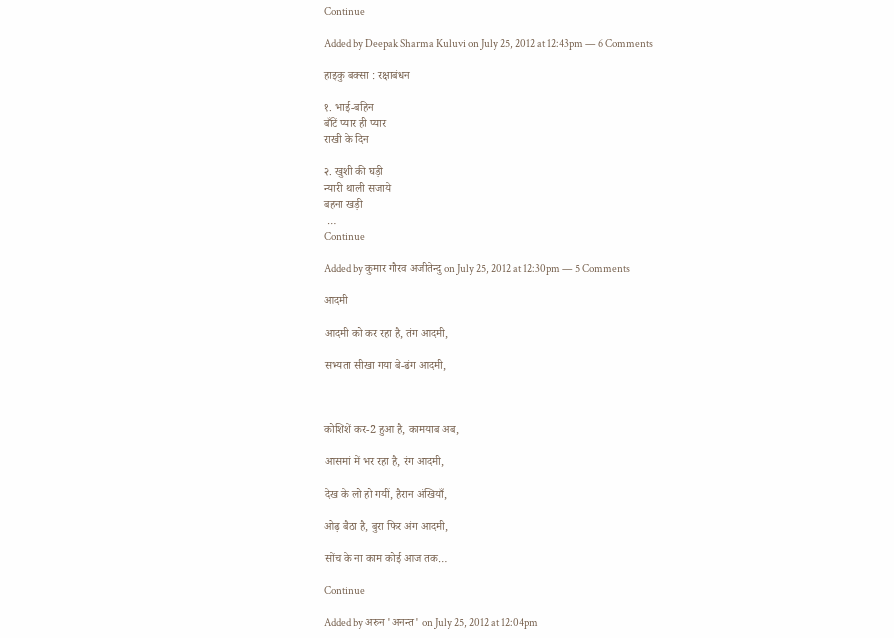Continue

Added by Deepak Sharma Kuluvi on July 25, 2012 at 12:43pm — 6 Comments

हाइकु बक्सा : रक्षाबंधन

१. भाई-बहिन
बाँटें प्यार ही प्यार
राखी के दिन

२. खुशी की घड़ी
न्यारी थाली सजाये
बहना खड़ी
 …
Continue

Added by कुमार गौरव अजीतेन्दु on July 25, 2012 at 12:30pm — 5 Comments

आदमी

आदमी को कर रहा है, तंग आदमी,

सभ्यता सीखा गया बे-ढंग आदमी,



कोशिशें कर-2 हुआ है, कामयाब अब,

आसमां में भर रहा है, रंग आदमी,

देख के लो हो गयीं, हैरान अंखियाँ,

ओढ़ बैठा है, बुरा फिर अंग आदमी,

सोंच के ना काम कोई आज तक…

Continue

Added by अरुन 'अनन्त' on July 25, 2012 at 12:04pm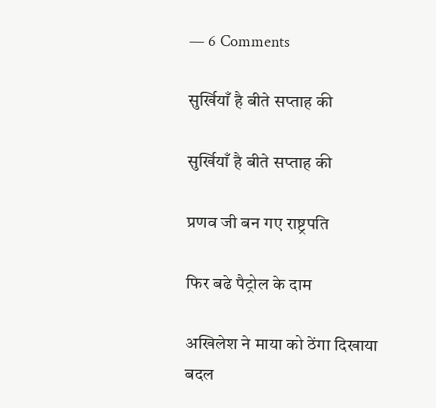— 6 Comments

सुर्खियाँ है बीते सप्ताह की

सुर्खियाँ है बीते सप्ताह की

प्रणव जी बन गए राष्ट्रपति

फिर बढे पैट्रोल के दाम

अखिलेश ने माया को ठेंगा दिखाया
बदल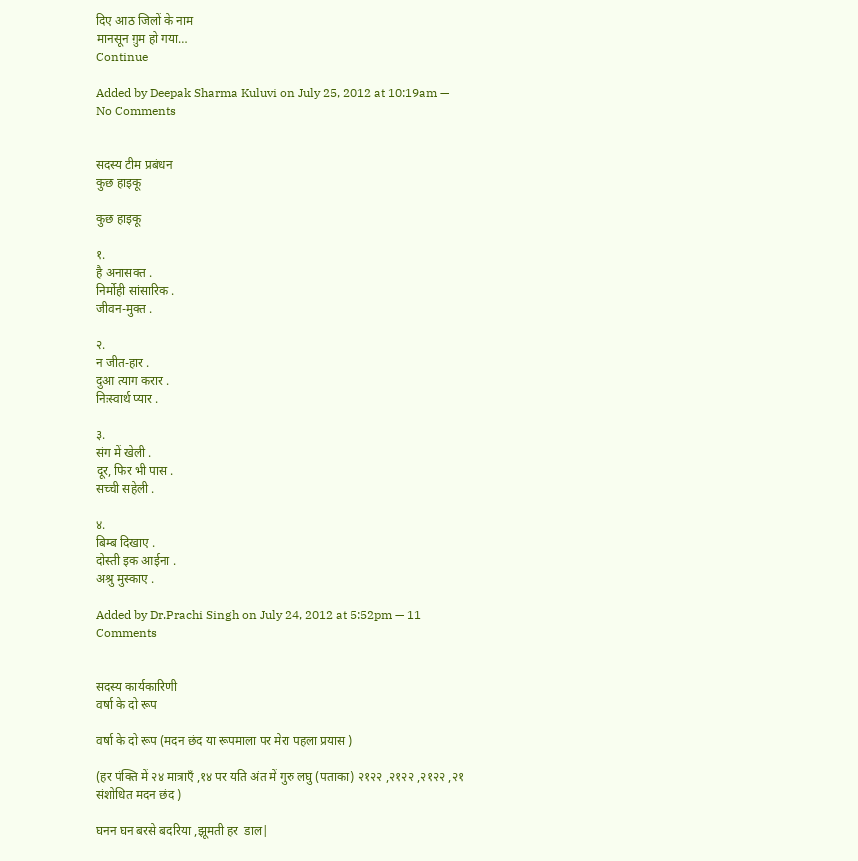दिए आठ जिलों के नाम
मानसून ग़ुम हो गया…
Continue

Added by Deepak Sharma Kuluvi on July 25, 2012 at 10:19am — No Comments


सदस्य टीम प्रबंधन
कुछ हाइकू

कुछ हाइकू

१.
है अनासक्त .
निर्मोही सांसारिक .
जीवन-मुक्त .

२.
न जीत-हार .
दुआ त्याग करार .
निःस्वार्थ प्यार .

३.
संग में खेली .
दूर, फिर भी पास .
सच्ची सहेली .

४.
बिम्ब दिखाए .
दोस्ती इक आईना .
अश्रु मुस्काए .

Added by Dr.Prachi Singh on July 24, 2012 at 5:52pm — 11 Comments


सदस्य कार्यकारिणी
वर्षा के दो रूप

वर्षा के दो रूप (मदन छंद या रूपमाला पर मेरा पहला प्रयास )

(हर पंक्ति में २४ मात्राएँ ,१४ पर यति अंत में गुरु लघु (पताका) २१२२ ,२१२२ ,२१२२ ,२१   संशोधित मदन छंद )

घनन घन बरसे बदरिया ,झूमती हर  डाल|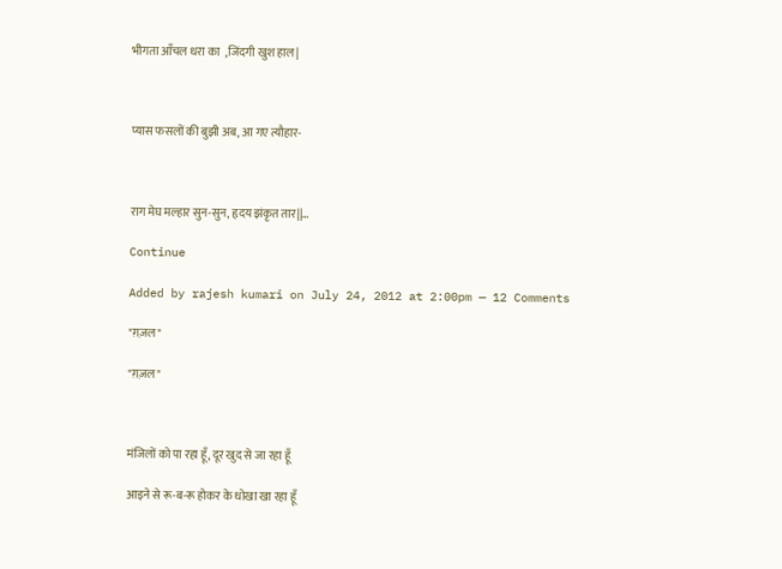भीगता आँचल धरा का  ,जिंदगी खुश हाल|



प्यास फसलों की बुझी अब, आ गए त्यौहार-



राग मेघ मल्हार सुन-सुन, हृदय झंकृत तार||…

Continue

Added by rajesh kumari on July 24, 2012 at 2:00pm — 12 Comments

"ग़ज़ल"

"ग़ज़ल"



मंजिलों को पा रहा हूँ, दूर खुद से जा रहा हूँ

आइने से रू-ब-रू होकर के धोखा खा रहा हूँ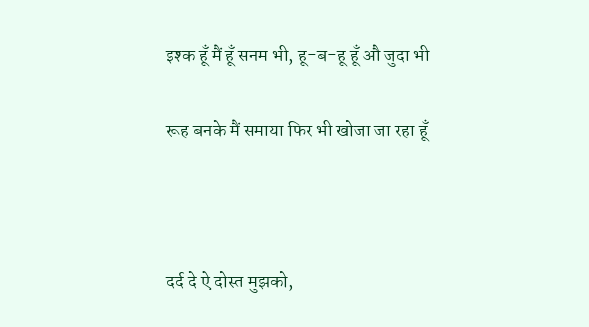इश्क हूँ मैं हूँ सनम भी, हू-ब-हू हूँ औ जुदा भी

रूह बनके मैं समाया फिर भी खोजा जा रहा हूँ



दर्द दे ऐ दोस्त मुझको,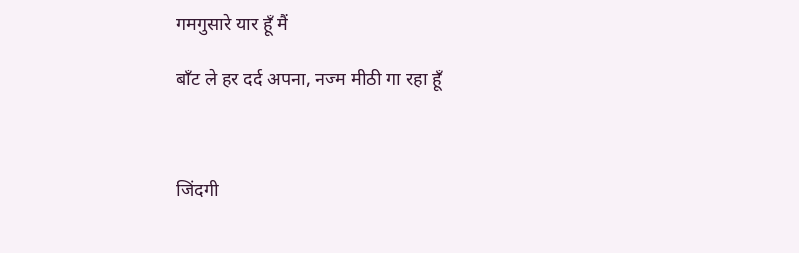गमगुसारे यार हूँ मैं

बाँट ले हर दर्द अपना, नज्म मीठी गा रहा हूँ



जिंदगी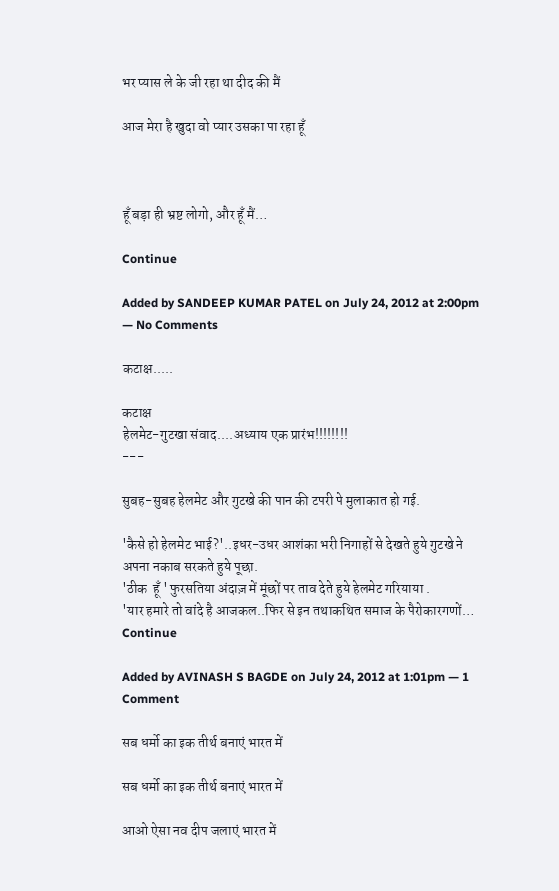भर प्यास ले के जी रहा था दीद की मैं

आज मेरा है खुदा वो प्यार उसका पा रहा हूँ



हूँ बड़ा ही भ्रष्ट लोगो, और हूँ मैं…

Continue

Added by SANDEEP KUMAR PATEL on July 24, 2012 at 2:00pm — No Comments

कटाक्ष.....

कटाक्ष
हेलमेट-गुटखा संवाद....अध्याय एक प्रारंभ!!!!!!!!
---

सुबह-सुबह हेलमेट और गुटखे की पान की टपरी पे मुलाकात हो गई.

'कैसे हो हेलमेट भाई?'..इधर-उधर आशंका भरी निगाहों से देखते हुये गुटखे ने अपना नकाब सरकते हुये पूछा.
'ठीक  हूँ ' फुरसतिया अंदाज़ में मूंछों पर ताव देते हुये हेलमेट गरियाया .
'यार हमारे तो वांदे है आजकल..फिर से इन तथाकथित समाज के पैरोकारगणों…
Continue

Added by AVINASH S BAGDE on July 24, 2012 at 1:01pm — 1 Comment

सब धर्मो का इक तीर्थ बनाएं भारत में

सब धर्मो का इक तीर्थ बनाएं भारत में

आओ ऐसा नव दीप जलाएं भारत में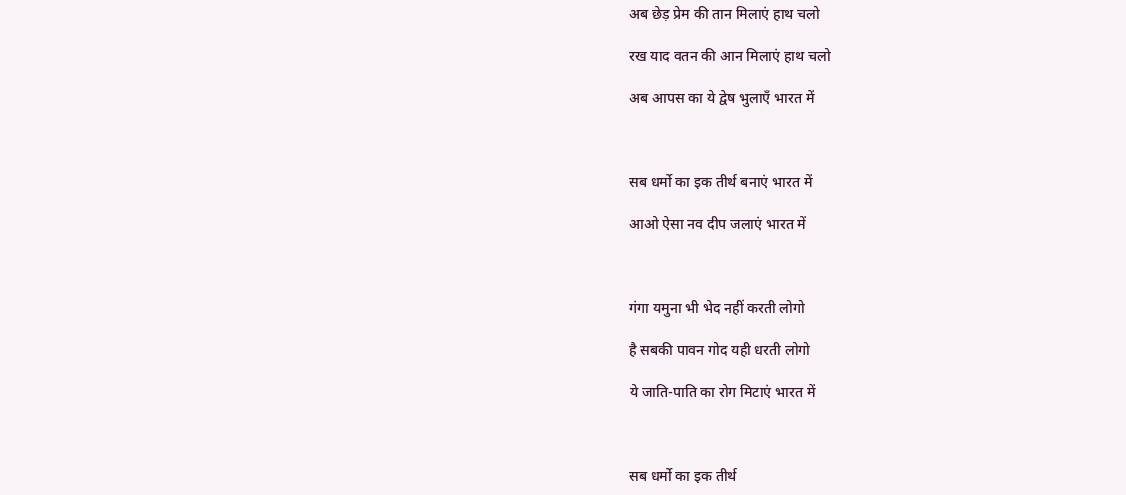अब छेड़ प्रेम की तान मिलाएं हाथ चलो

रख याद वतन की आन मिलाएं हाथ चलो

अब आपस का ये द्वेष भुलाएँ भारत में



सब धर्मो का इक तीर्थ बनाएं भारत में

आओ ऐसा नव दीप जलाएं भारत में



गंगा यमुना भी भेद नहीं करती लोगो

है सबकी पावन गोद यही धरती लोगो

ये जाति-पाति का रोग मिटाएं भारत में



सब धर्मो का इक तीर्थ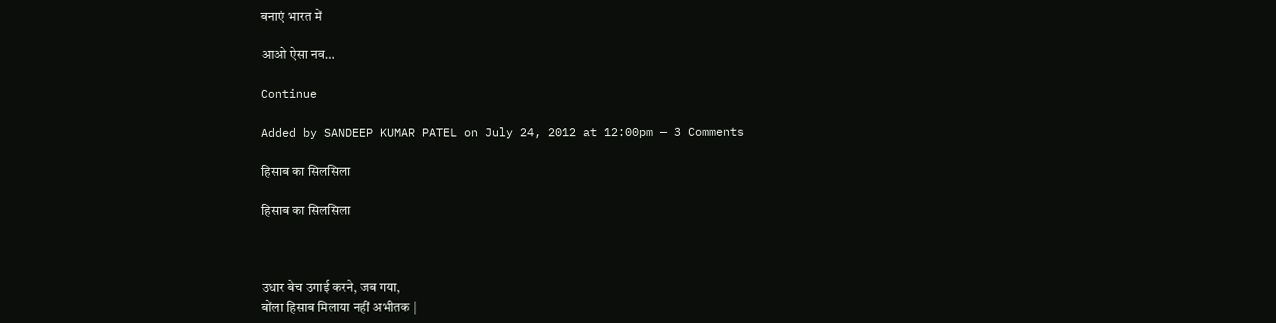बनाएं भारत में

आओ ऐसा नव…

Continue

Added by SANDEEP KUMAR PATEL on July 24, 2012 at 12:00pm — 3 Comments

हिसाब का सिलसिला

हिसाब का सिलसिला



उधार बेच उगाई करने, जब गया,
बोंला हिसाब मिलाया नहीं अभीतक |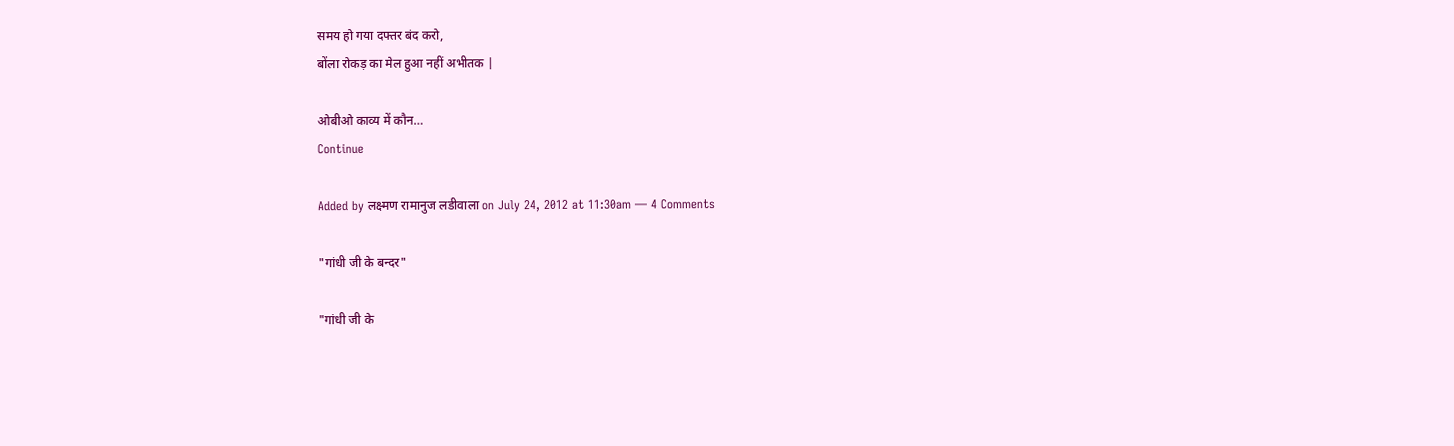समय हो गया दफ्तर बंद करो,
बोंला रोकड़ का मेल हुआ नहीं अभीतक |

ओबीओ काव्य में कौन…
Continue

Added by लक्ष्मण रामानुज लडीवाला on July 24, 2012 at 11:30am — 4 Comments

"गांधी जी के बन्दर"

"गांधी जी के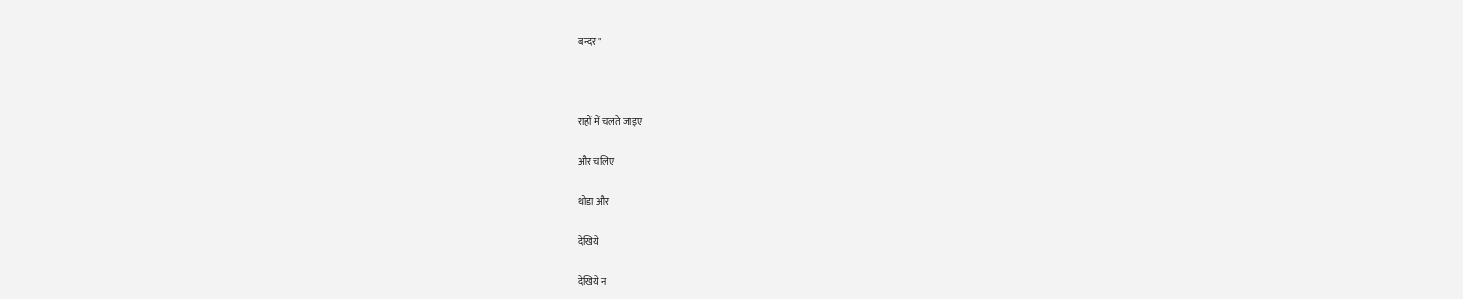बन्दर"



राहों में चलते जाइए

और चलिए

थोडा और

देखिये

देखिये न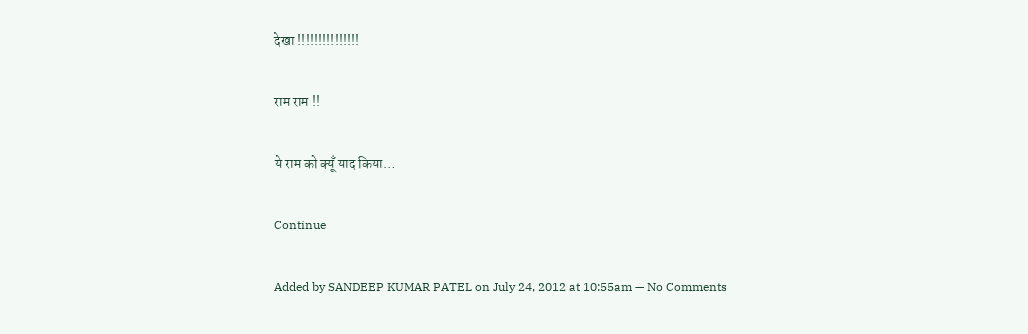देखा !!!!!!!!!!!!!!!

राम राम !!

ये राम को क्यूँ याद किया…

Continue

Added by SANDEEP KUMAR PATEL on July 24, 2012 at 10:55am — No Comments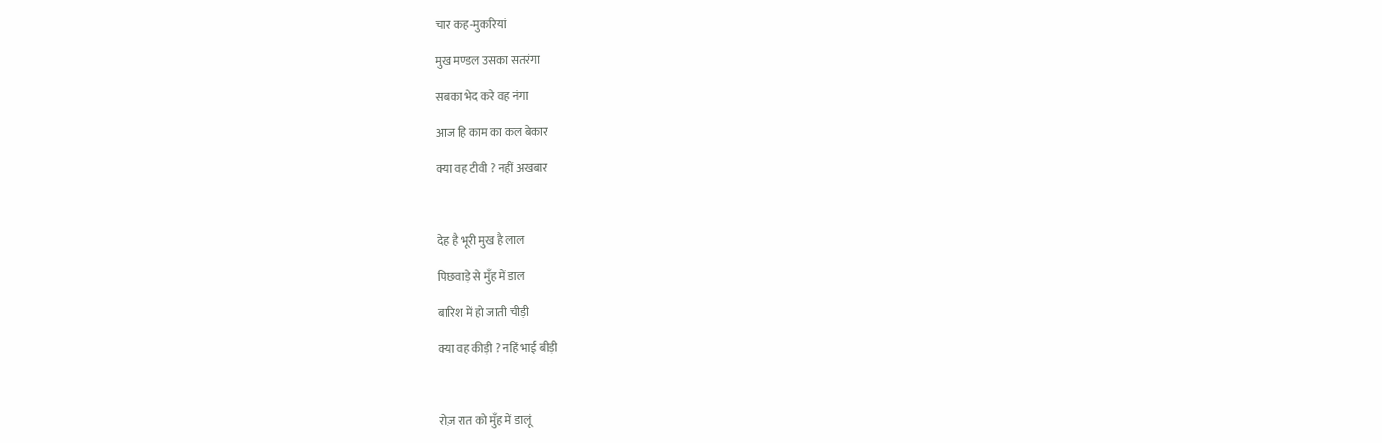चार कह-मुकरियां

मुख मण्डल उसका सतरंगा

सबका भेद करे वह नंगा

आज हि काम का कल बेकार

क्या वह टीवी ? नहीं अखबार



देह है भूरी मुख है लाल

पिछवाड़े से मुँह में डाल

बारिश में हो जाती चीड़ी

क्या वह कीड़ी ? नहिं भाई बीड़ी



रोज़ रात को मुँह में डालूं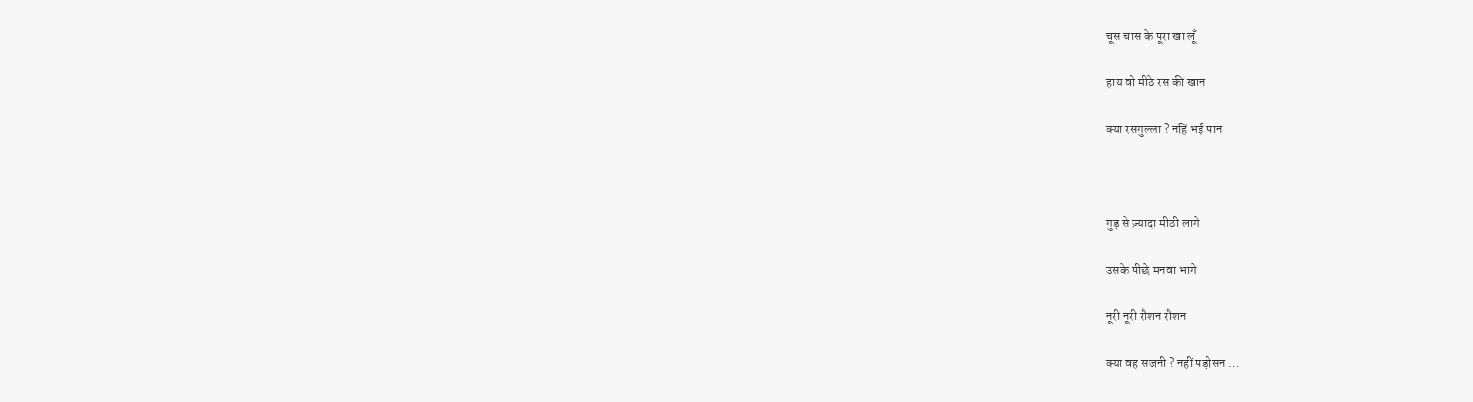चूस चास के पूरा खा लूँ

हाय वो मीठे रस की खान

क्या रसगुल्ला ? नहिं भई पान



गुड़ से ज़्यादा मीठी लागे

उसके पीछे मनवा भागे

नूरी नूरी रौशन रौशन

क्या वह सजनी ? नहीं पड़ोसन …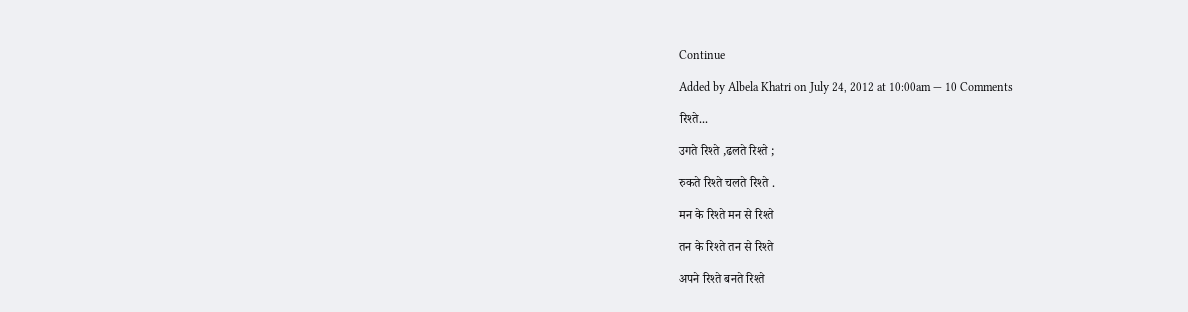Continue

Added by Albela Khatri on July 24, 2012 at 10:00am — 10 Comments

रिश्ते...

उगते रिश्ते ,ढलते रिश्ते ;

रुकते रिश्ते चलते रिश्ते .

मन के रिश्ते मन से रिश्ते

तन के रिश्ते तन से रिश्ते

अपने रिश्ते बनते रिश्ते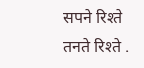सपने रिश्ते तनते रिश्ते .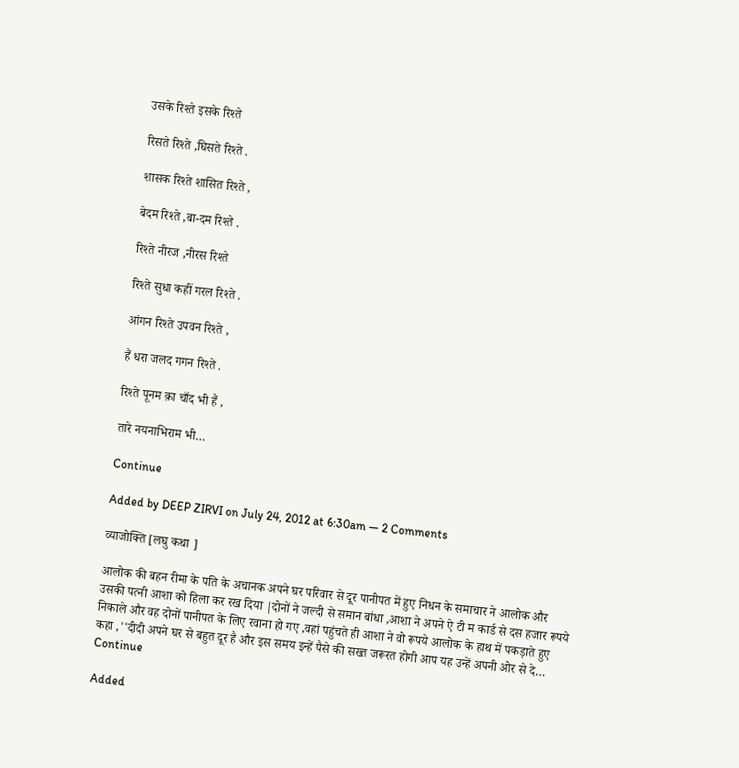उसके रिश्ते इसके रिश्ते

रिसते रिश्ते ,घिसते रिश्ते .

शासक रिश्ते शासित रिश्ते ,

बेदम रिश्ते ,बा-दम रिश्ते .

रिश्ते नीरज ,नीरस रिश्ते

रिश्ते सुधा कहीं गरल रिश्ते .

आंगन रिश्ते उपवन रिश्ते ,

हैं धरा जलद गगन रिश्ते .

रिश्ते पूनम क़ा चाँद भी हैं ,

तारे नयनाभिराम भी…

Continue

Added by DEEP ZIRVI on July 24, 2012 at 6:30am — 2 Comments

व्याजोक्ति [लघु कथा ]

आलोक की बहन रीमा के पति के अचानक अपने घर परिवार से दूर पानीपत में हुए निधन के समाचार ने आलोक और उसकी पत्नी आशा को हिला कर रख दिया |दोनों ने जल्दी से समान बांधा ,आशा ने अपने ऐ टी म कार्ड से दस हजार रूपये निकाले और वह दोनों पानीपत के लिए रवाना हो गए ,वहां पहुंचते ही आशा ने वो रूपये आलोक के हाथ में पकड़ाते हुए कहा ,''दीदी अपने घर से बहुत दूर है और इस समय इन्हें पैसे की सख्त जरूरत होगी आप यह उन्हें अपनी ओर से दे…
Continue

Added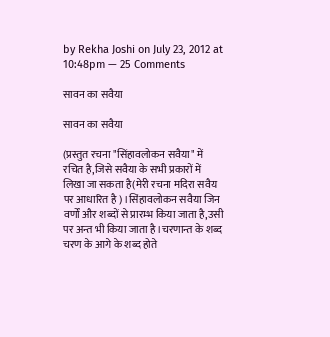by Rekha Joshi on July 23, 2012 at 10:48pm — 25 Comments

सावन का सवैया

सावन का सवैया

(प्रस्तुत रचना "सिंहावलोकन सवैया" में रचित है,जिसे सवैया के सभी प्रकारों में लिखा जा सकता है(मेरी रचना मदिरा सवैय पर आधारित है)।सिंहावलोकन सवैया जिन वर्णों और शब्दों से प्रारम्भ किया जाता है,उसी पर अन्त भी किया जाता है।चरणान्त के शब्द चरण के आगे के शब्द होते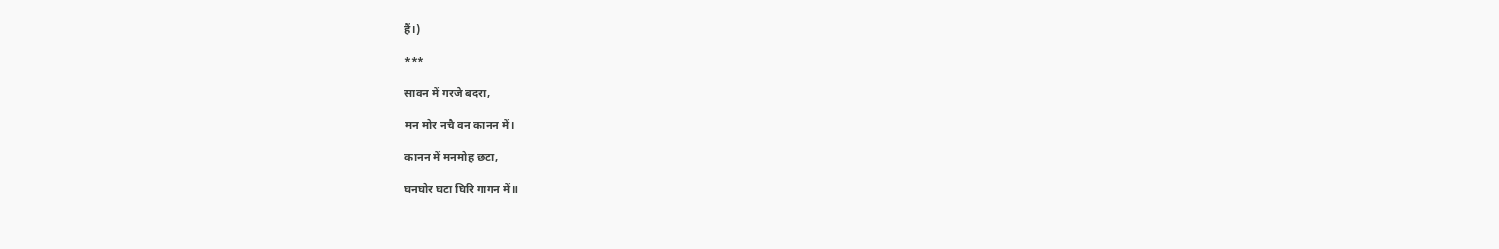हैं।)

***

सावन में गरजे बदरा,

मन मोर नचै वन कानन में।

कानन में मनमोह छटा,

घनघोर घटा घिरि गागन में॥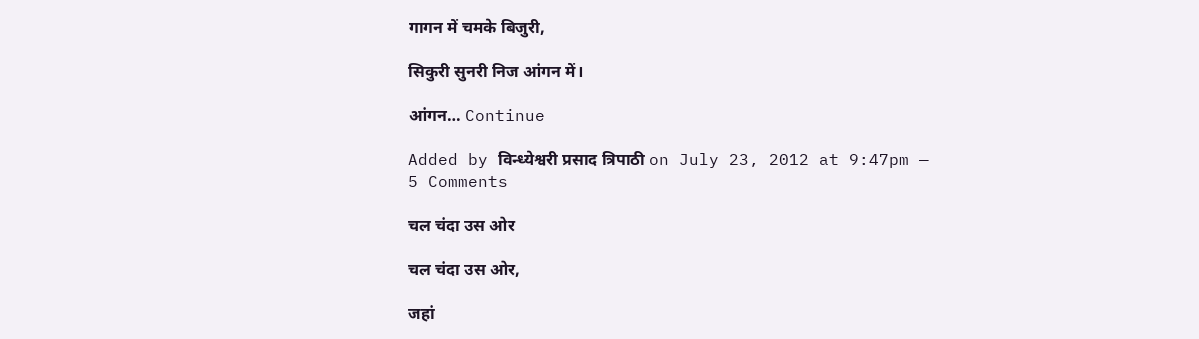गागन में चमके बिजुरी,

सिकुरी सुनरी निज आंगन में।

आंगन… Continue

Added by विन्ध्येश्वरी प्रसाद त्रिपाठी on July 23, 2012 at 9:47pm — 5 Comments

चल चंदा उस ओर

चल चंदा उस ओर,

जहां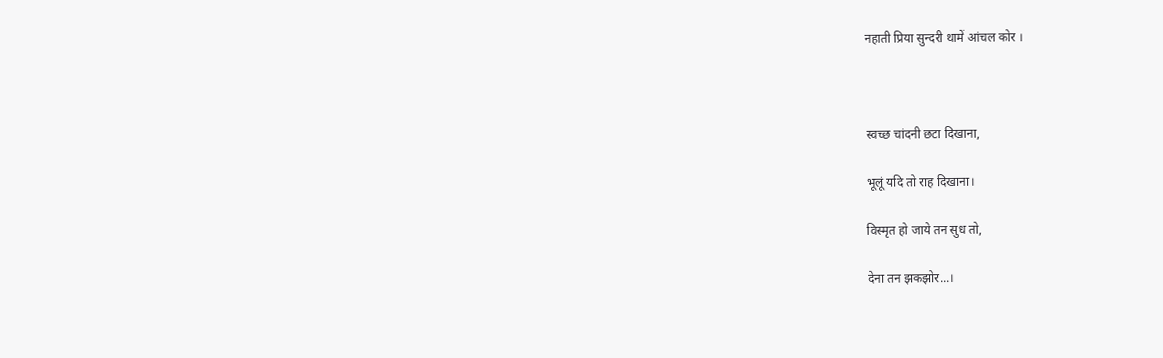नहाती प्रिया सुन्दरी थामें आंचल कोर ।



स्वच्छ चांदनी छटा दिखाना,

भूलूं यदि तो राह दिखाना।

विस्मृत हो जाये तन सुध तो,

देना तन झकझोर...।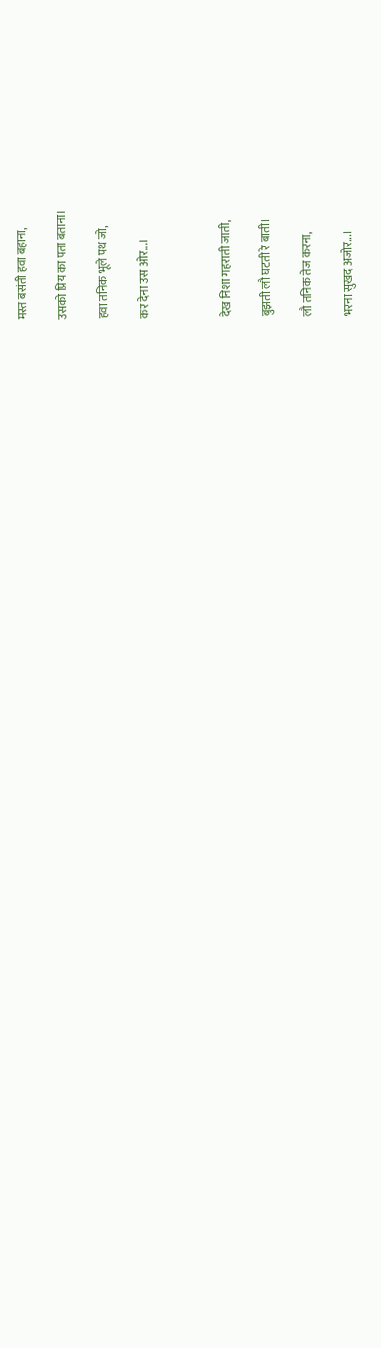मस्त बसंती हवा बहाना,

उसको प्रिय का पता बताना।

हवा तनिक भूले पथ जो,

कर देना उस ओर...।



देख निशा गहराती जाती,

बुझती लौ घटती रे बाती।

लौ तनिक तेज करना,

भरना सुखद अजोर...।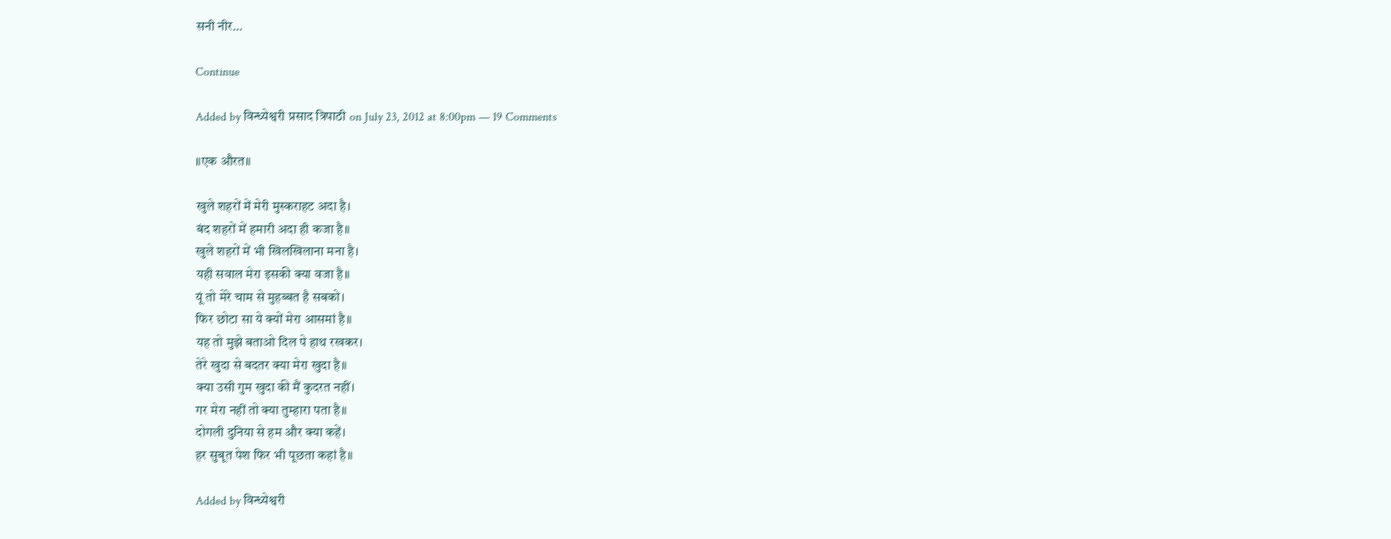सनी नीर…

Continue

Added by विन्ध्येश्वरी प्रसाद त्रिपाठी on July 23, 2012 at 8:00pm — 19 Comments

॥एक औरत॥

खुले शहरों में मेरी मुस्कराहट अदा है।
बंद शहरों में हमारी अदा ही कजा है॥
खुले शहरों में भी खिलखिलाना मना है।
यही सवाल मेरा इसकी क्या वजा है॥
यूं तो मेरे चाम से मुहब्बत है सबको।
फिर छोटा सा ये क्यों मेरा आसमां है॥
यह तो मुझे बताओ दिल पे हाथ रखकर।
तेरे खुदा से बदतर क्या मेरा खुदा है॥
क्या उसी गुम खुदा की मैं कुदरत नहीं।
गर मेरा नहीं तो क्या तुम्हारा पता है॥
दोगली दुनिया से हम और क्या कहें।
हर सुबूत पेश फिर भी पूछता कहां है॥

Added by विन्ध्येश्वरी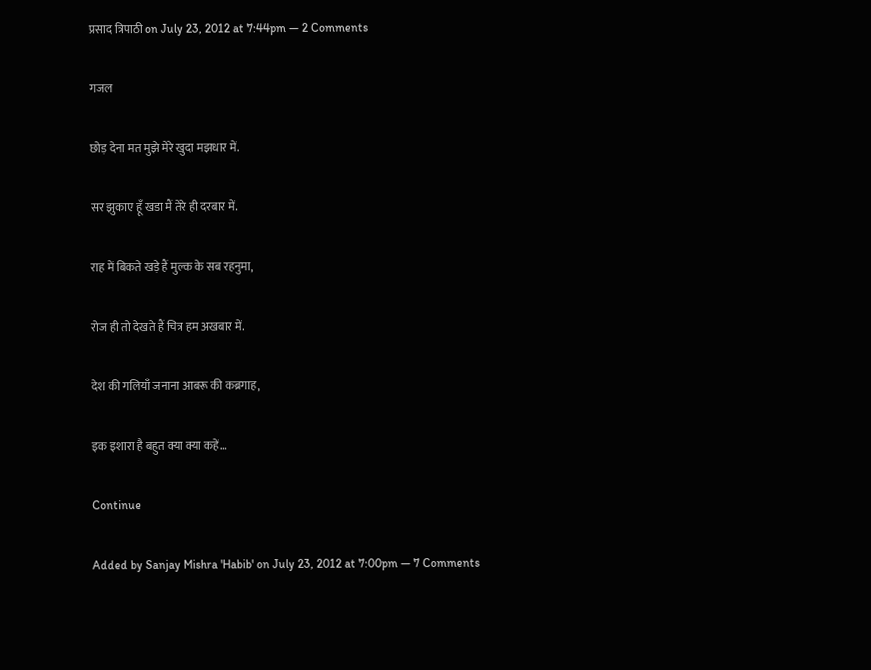प्रसाद त्रिपाठी on July 23, 2012 at 7:44pm — 2 Comments

गजल

छोड़ देना मत मुझे मेरे खुदा मझधार में.

सर झुकाए हूँ खडा मैं तेरे ही दरबार में.

राह में बिकते खड़े हैं मुल्क के सब रहनुमा,

रोज ही तो देखते हैं चित्र हम अखबार में.

देश की गलियाँ जनाना आबरू की कब्रगाह,

इक इशारा है बहुत क्या क्या कहें…

Continue

Added by Sanjay Mishra 'Habib' on July 23, 2012 at 7:00pm — 7 Comments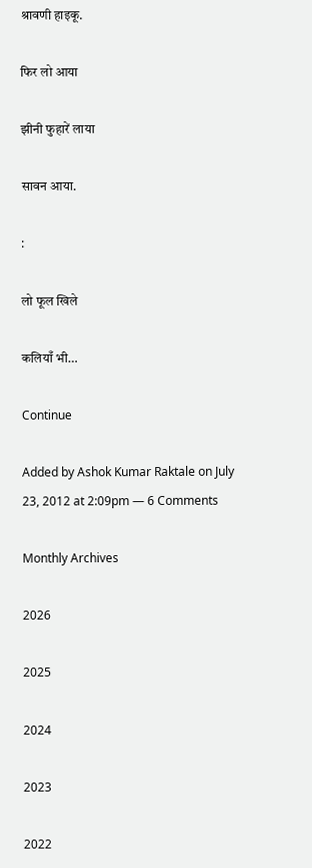श्रावणी हाइकू.

फिर लो आया

झीनी फुहारें लाया

सावन आया.

:

लो फूल खिले

कलियाँ भी…

Continue

Added by Ashok Kumar Raktale on July 23, 2012 at 2:09pm — 6 Comments

Monthly Archives

2026

2025

2024

2023

2022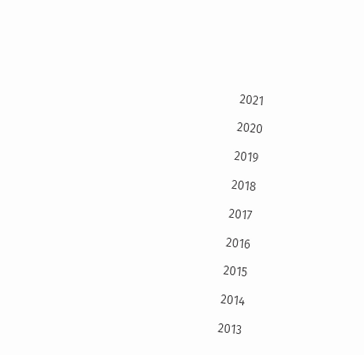2021

2020

2019

2018

2017

2016

2015

2014

2013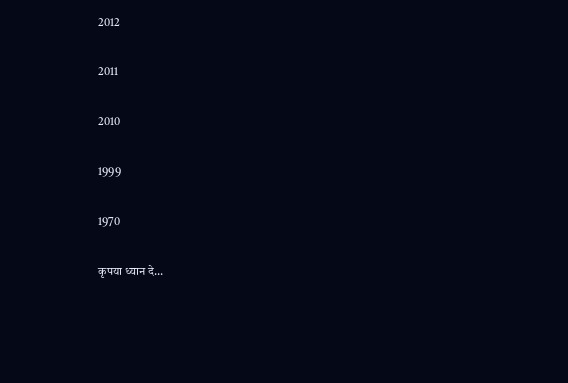2012

2011

2010

1999

1970

कृपया ध्यान दे...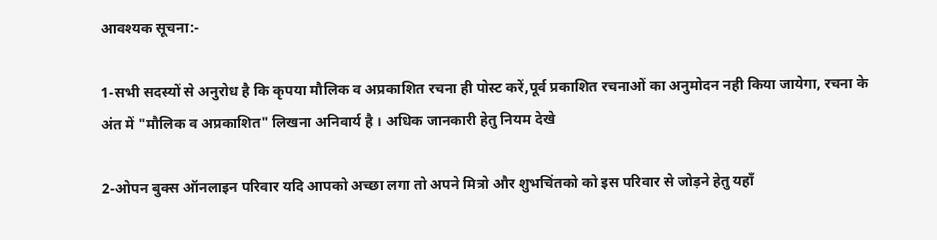आवश्यक सूचना:-

1-सभी सदस्यों से अनुरोध है कि कृपया मौलिक व अप्रकाशित रचना ही पोस्ट करें,पूर्व प्रकाशित रचनाओं का अनुमोदन नही किया जायेगा, रचना के अंत में "मौलिक व अप्रकाशित" लिखना अनिवार्य है । अधिक जानकारी हेतु नियम देखे

2-ओपन बुक्स ऑनलाइन परिवार यदि आपको अच्छा लगा तो अपने मित्रो और शुभचिंतको को इस परिवार से जोड़ने हेतु यहाँ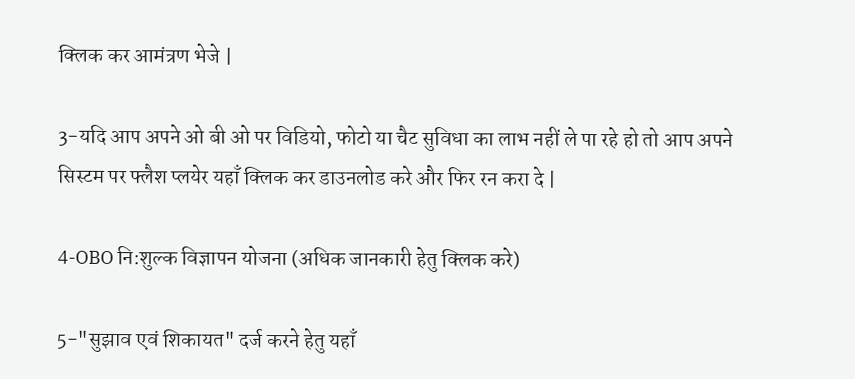क्लिक कर आमंत्रण भेजे |

3-यदि आप अपने ओ बी ओ पर विडियो, फोटो या चैट सुविधा का लाभ नहीं ले पा रहे हो तो आप अपने सिस्टम पर फ्लैश प्लयेर यहाँ क्लिक कर डाउनलोड करे और फिर रन करा दे |

4-OBO नि:शुल्क विज्ञापन योजना (अधिक जानकारी हेतु क्लिक करे)

5-"सुझाव एवं शिकायत" दर्ज करने हेतु यहाँ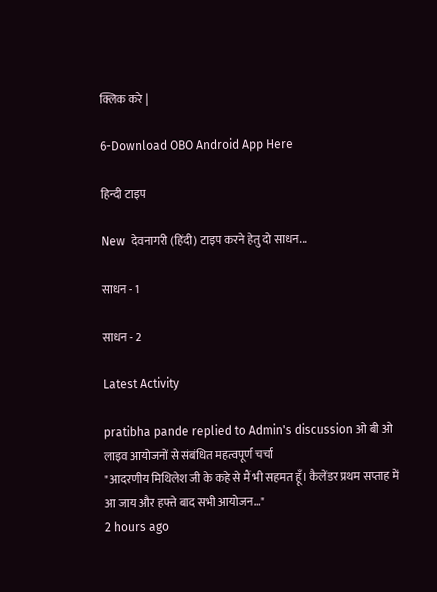क्लिक करे |

6-Download OBO Android App Here

हिन्दी टाइप

New  देवनागरी (हिंदी) टाइप करने हेतु दो साधन...

साधन - 1

साधन - 2

Latest Activity

pratibha pande replied to Admin's discussion ओ बी ओ लाइव आयोजनों से संबंधित महत्वपूर्ण चर्चा
"आदरणीय मिथिलेश जी के कहे से मैं भी सहमत हूँ। कैलेंडर प्रथम सप्ताह में आ जाय और हफ्ते बाद सभी आयोजन…"
2 hours ago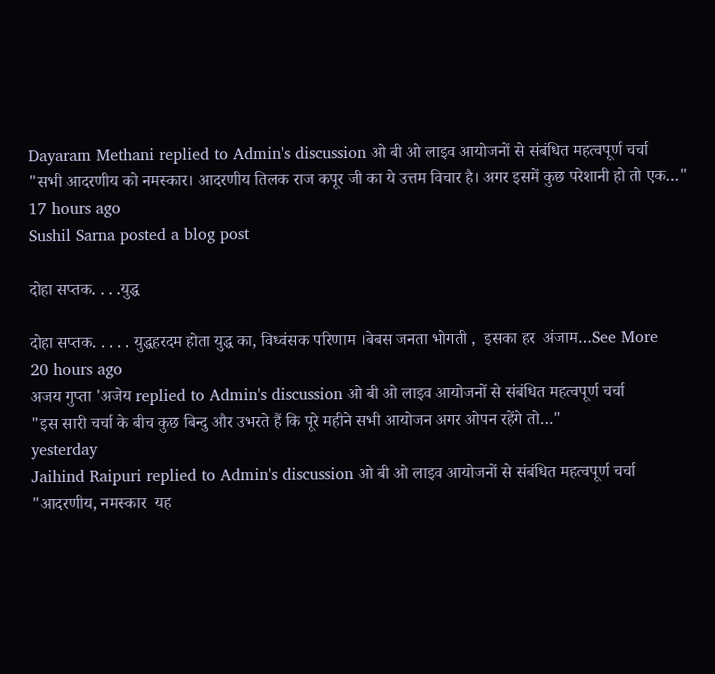Dayaram Methani replied to Admin's discussion ओ बी ओ लाइव आयोजनों से संबंधित महत्वपूर्ण चर्चा
"सभी आदरणीय को नमस्कार। आदरणीय तिलक राज कपूर जी का ये उत्तम विचार है। अगर इसमें कुछ परेशानी हो तो एक…"
17 hours ago
Sushil Sarna posted a blog post

दोहा सप्तक. . . .युद्ध

दोहा सप्तक. . . . . युद्धहरदम होता युद्ध का, विध्वंसक परिणाम ।बेबस जनता भोगती ,  इसका हर  अंजाम…See More
20 hours ago
अजय गुप्ता 'अजेय replied to Admin's discussion ओ बी ओ लाइव आयोजनों से संबंधित महत्वपूर्ण चर्चा
"इस सारी चर्चा के बीच कुछ बिन्दु और उभरते हैं कि पूरे महीने सभी आयोजन अगर ओपन रहेंगे तो…"
yesterday
Jaihind Raipuri replied to Admin's discussion ओ बी ओ लाइव आयोजनों से संबंधित महत्वपूर्ण चर्चा
"आदरणीय, नमस्कार  यह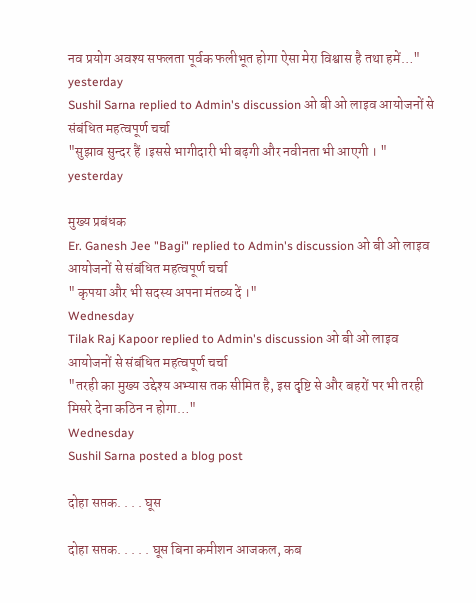नव प्रयोग अवश्य सफलता पूर्वक फलीभूत होगा ऐसा मेरा विश्वास है तथा हमें…"
yesterday
Sushil Sarna replied to Admin's discussion ओ बी ओ लाइव आयोजनों से संबंधित महत्वपूर्ण चर्चा
"सुझाव सुन्दर हैं ।इससे भागीदारी भी बढ़गी और नवीनता भी आएगी । "
yesterday

मुख्य प्रबंधक
Er. Ganesh Jee "Bagi" replied to Admin's discussion ओ बी ओ लाइव आयोजनों से संबंधित महत्वपूर्ण चर्चा
" कृपया और भी सदस्य अपना मंतव्य दें ।"
Wednesday
Tilak Raj Kapoor replied to Admin's discussion ओ बी ओ लाइव आयोजनों से संबंधित महत्वपूर्ण चर्चा
"तरही का मुख्य उद्देश्य अभ्यास तक सीमित है, इस दृष्टि से और बहरों पर भी तरही मिसरे देना कठिन न होगा…"
Wednesday
Sushil Sarna posted a blog post

दोहा सप्तक. . . . घूस

दोहा सप्तक. . . . . घूस बिना कमीशन आजकल, कब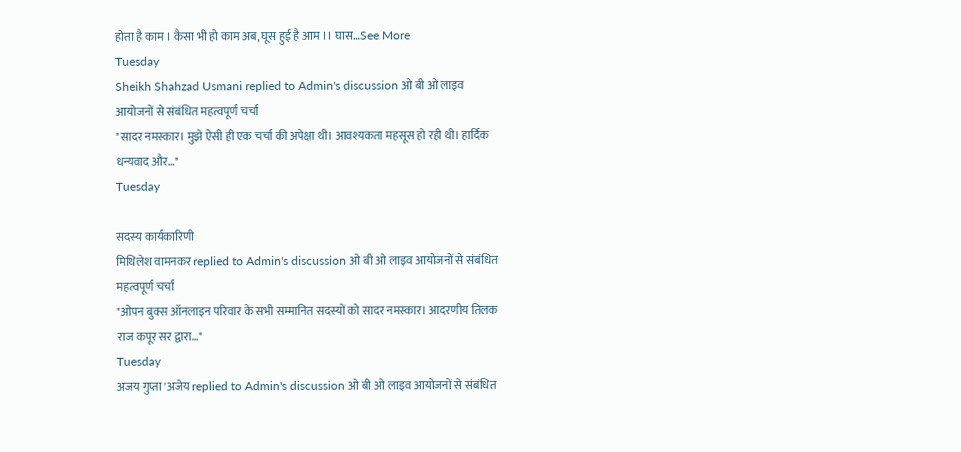होता है काम । कैसा भी हो काम अब, घूस हुई है आम ।। घास…See More
Tuesday
Sheikh Shahzad Usmani replied to Admin's discussion ओ बी ओ लाइव आयोजनों से संबंधित महत्वपूर्ण चर्चा
"सादर नमस्कार। मुझे ऐसी ही एक चर्चा की अपेक्षा थी। आवश्यकता महसूस हो रही थी। हार्दिक धन्यवाद और…"
Tuesday

सदस्य कार्यकारिणी
मिथिलेश वामनकर replied to Admin's discussion ओ बी ओ लाइव आयोजनों से संबंधित महत्वपूर्ण चर्चा
"ओपन बुक्स ऑनलाइन परिवार के सभी सम्मानित सदस्यों को सादर नमस्कार। आदरणीय तिलक राज कपूर सर द्वारा…"
Tuesday
अजय गुप्ता 'अजेय replied to Admin's discussion ओ बी ओ लाइव आयोजनों से संबंधित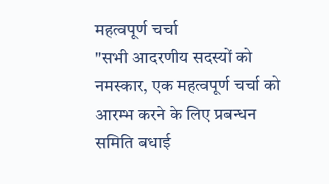महत्वपूर्ण चर्चा
"सभी आदरणीय सदस्यों को नमस्कार, एक महत्वपूर्ण चर्चा को आरम्भ करने के लिए प्रबन्धन समिति बधाई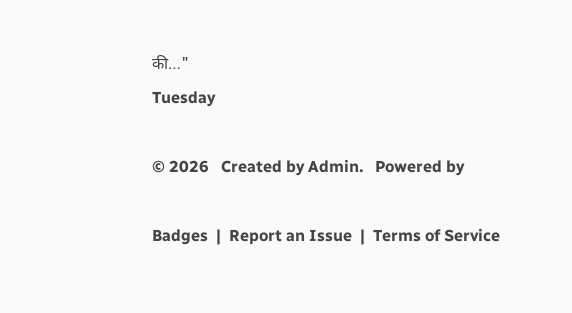की…"
Tuesday

© 2026   Created by Admin.   Powered by

Badges  |  Report an Issue  |  Terms of Service